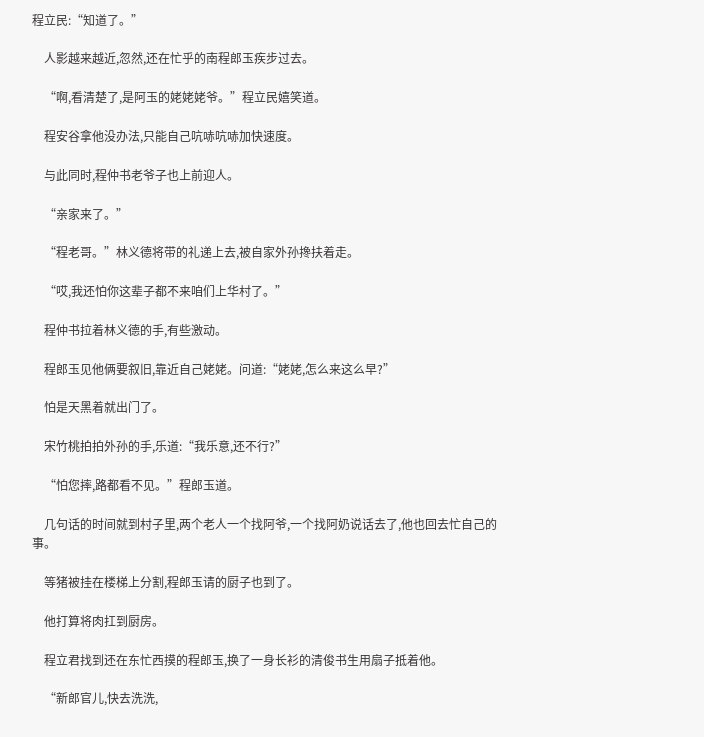程立民:“知道了。”

    人影越来越近,忽然,还在忙乎的南程郎玉疾步过去。

    “啊,看清楚了,是阿玉的姥姥姥爷。”程立民嬉笑道。

    程安谷拿他没办法,只能自己吭哧吭哧加快速度。

    与此同时,程仲书老爷子也上前迎人。

    “亲家来了。”

    “程老哥。”林义德将带的礼递上去,被自家外孙搀扶着走。

    “哎,我还怕你这辈子都不来咱们上华村了。”

    程仲书拉着林义德的手,有些激动。

    程郎玉见他俩要叙旧,靠近自己姥姥。问道:“姥姥,怎么来这么早?”

    怕是天黑着就出门了。

    宋竹桃拍拍外孙的手,乐道:“我乐意,还不行?”

    “怕您摔,路都看不见。”程郎玉道。

    几句话的时间就到村子里,两个老人一个找阿爷,一个找阿奶说话去了,他也回去忙自己的事。

    等猪被挂在楼梯上分割,程郎玉请的厨子也到了。

    他打算将肉扛到厨房。

    程立君找到还在东忙西摸的程郎玉,换了一身长衫的清俊书生用扇子抵着他。

    “新郎官儿,快去洗洗,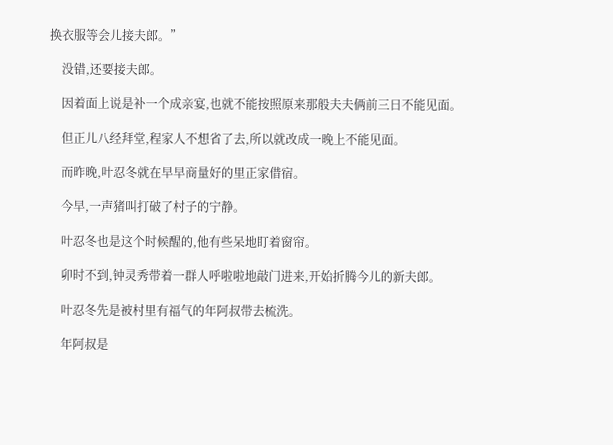换衣服等会儿接夫郎。”

    没错,还要接夫郎。

    因着面上说是补一个成亲宴,也就不能按照原来那般夫夫俩前三日不能见面。

    但正儿八经拜堂,程家人不想省了去,所以就改成一晚上不能见面。

    而昨晚,叶忍冬就在早早商量好的里正家借宿。

    今早,一声猪叫打破了村子的宁静。

    叶忍冬也是这个时候醒的,他有些呆地盯着窗帘。

    卯时不到,钟灵秀带着一群人呼啦啦地敲门进来,开始折腾今儿的新夫郎。

    叶忍冬先是被村里有福气的年阿叔带去梳洗。

    年阿叔是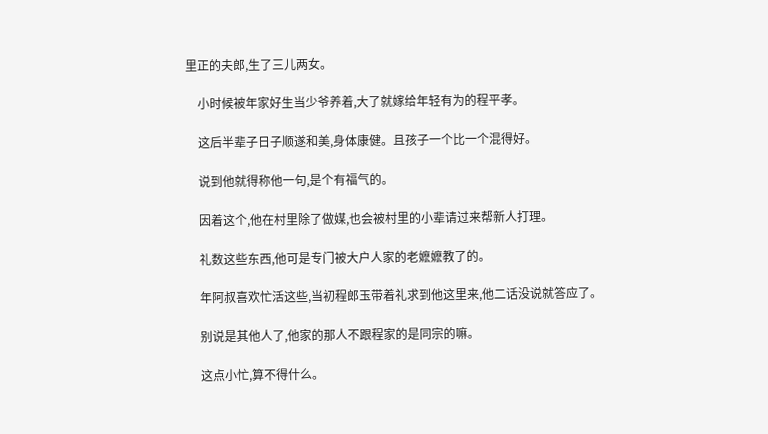里正的夫郎,生了三儿两女。

    小时候被年家好生当少爷养着,大了就嫁给年轻有为的程平孝。

    这后半辈子日子顺遂和美,身体康健。且孩子一个比一个混得好。

    说到他就得称他一句,是个有福气的。

    因着这个,他在村里除了做媒,也会被村里的小辈请过来帮新人打理。

    礼数这些东西,他可是专门被大户人家的老嬷嬷教了的。

    年阿叔喜欢忙活这些,当初程郎玉带着礼求到他这里来,他二话没说就答应了。

    别说是其他人了,他家的那人不跟程家的是同宗的嘛。

    这点小忙,算不得什么。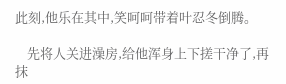此刻,他乐在其中,笑呵呵带着叶忍冬倒腾。

    先将人关进澡房,给他浑身上下搓干净了,再抹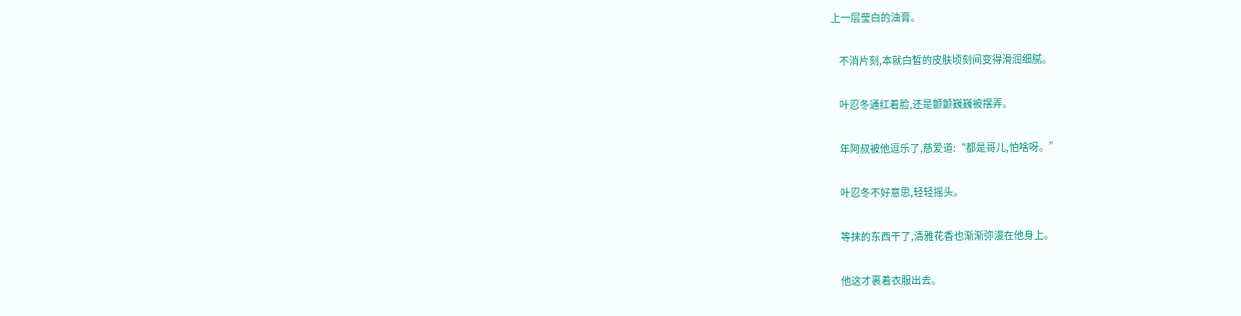上一层莹白的油膏。

    不消片刻,本就白皙的皮肤顷刻间变得滑润细腻。

    叶忍冬通红着脸,还是颤颤巍巍被摆弄。

    年阿叔被他逗乐了,慈爱道:“都是哥儿,怕啥呀。”

    叶忍冬不好意思,轻轻摇头。

    等抹的东西干了,清雅花香也渐渐弥漫在他身上。

    他这才裹着衣服出去。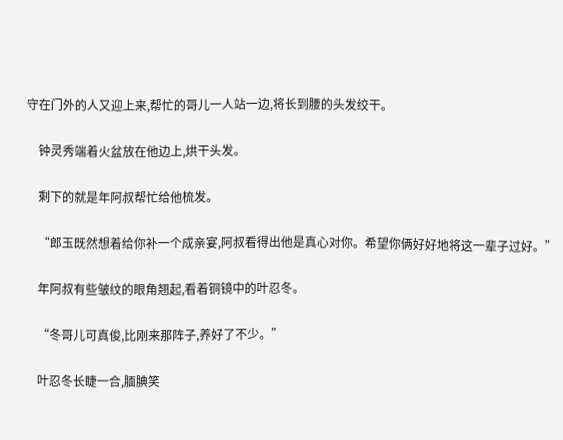守在门外的人又迎上来,帮忙的哥儿一人站一边,将长到腰的头发绞干。

    钟灵秀端着火盆放在他边上,烘干头发。

    剩下的就是年阿叔帮忙给他梳发。

    “郎玉既然想着给你补一个成亲宴,阿叔看得出他是真心对你。希望你俩好好地将这一辈子过好。”

    年阿叔有些皱纹的眼角翘起,看着铜镜中的叶忍冬。

    “冬哥儿可真俊,比刚来那阵子,养好了不少。”

    叶忍冬长睫一合,腼腆笑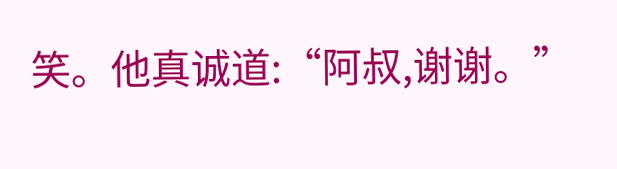笑。他真诚道:“阿叔,谢谢。”